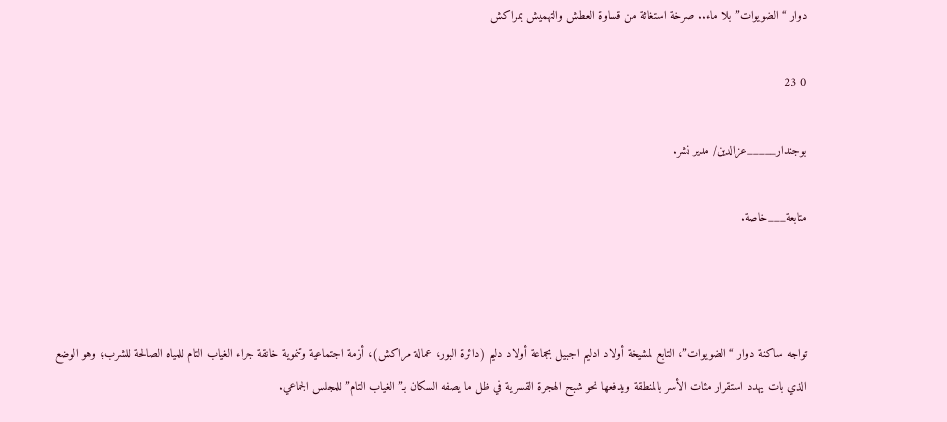دوار “الضويوات” بلا ماء.. صرخة استغاثة من قساوة العطش والتهميش بمراكش

0 23

بوجندار_____عزالدين/ مدير نشر.

متابعة___خاصة.



تواجه ساكنة دوار “الضويوات”، التابع لمشيخة أولاد ادليم اجبيل بجماعة أولاد دليم (دائرة البور، عمالة مراكش)، أزمة اجتماعية وتنموية خانقة جراء الغياب التام للمياه الصالحة للشرب؛ وهو الوضع الذي بات يهدد استقرار مئات الأسر بالمنطقة ويدفعها نحو شبح الهجرة القسرية في ظل ما يصفه السكان بـ”الغياب التام” للمجلس الجماعي.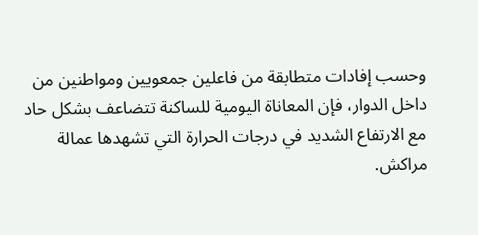وحسب إفادات متطابقة من فاعلين جمعويين ومواطنين من داخل الدوار، فإن المعاناة اليومية للساكنة تتضاعف بشكل حاد مع الارتفاع الشديد في درجات الحرارة التي تشهدها عمالة مراكش.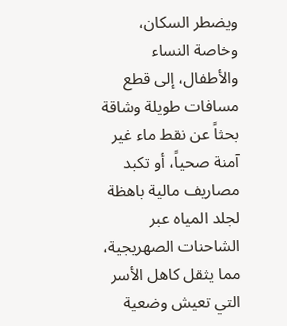ويضطر السكان، وخاصة النساء والأطفال، إلى قطع مسافات طويلة وشاقة بحثاً عن نقط ماء غير آمنة صحياً، أو تكبد مصاريف مالية باهظة لجلد المياه عبر الشاحنات الصهريجية، مما يثقل كاهل الأسر التي تعيش وضعية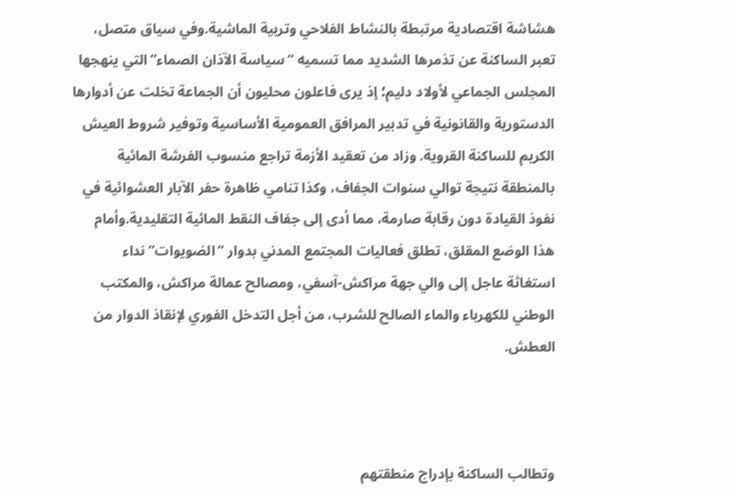هشاشة اقتصادية مرتبطة بالنشاط الفلاحي وتربية الماشية.وفي سياق متصل، تعبر الساكنة عن تذمرها الشديد مما تسميه “سياسة الآذان الصماء” التي ينهجها المجلس الجماعي لأولاد دليم؛ إذ يرى فاعلون محليون أن الجماعة تخلت عن أدوارها الدستورية والقانونية في تدبير المرافق العمومية الأساسية وتوفير شروط العيش الكريم للساكنة القروية. وزاد من تعقيد الأزمة تراجع منسوب الفرشة المائية بالمنطقة نتيجة توالي سنوات الجفاف، وكذا تنامي ظاهرة حفر الآبار العشوائية في نفوذ القيادة دون رقابة صارمة، مما أدى إلى جفاف النقط المائية التقليدية.وأمام هذا الوضع المقلق، تطلق فعاليات المجتمع المدني بدوار “الضويوات” نداء استغاثة عاجل إلى والي جهة مراكش-آسفي، ومصالح عمالة مراكش، والمكتب الوطني للكهرباء والماء الصالح للشرب، من أجل التدخل الفوري لإنقاذ الدوار من العطش.



وتطالب الساكنة بإدراج منطقتهم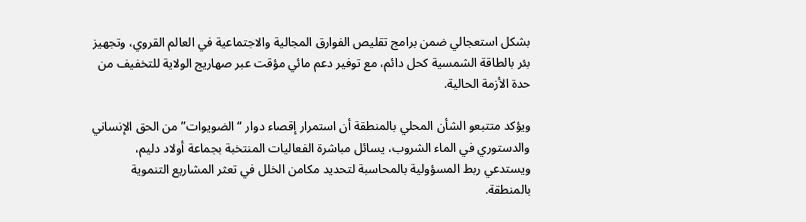بشكل استعجالي ضمن برامج تقليص الفوارق المجالية والاجتماعية في العالم القروي، وتجهيز بئر بالطاقة الشمسية كحل دائم، مع توفير دعم مائي مؤقت عبر صهاريج الولاية للتخفيف من حدة الأزمة الحالية.

ويؤكد متتبعو الشأن المحلي بالمنطقة أن استمرار إقصاء دوار “الضويوات” من الحق الإنساني والدستوري في الماء الشروب، يسائل مباشرة الفعاليات المنتخبة بجماعة أولاد دليم، ويستدعي ربط المسؤولية بالمحاسبة لتحديد مكامن الخلل في تعثر المشاريع التنموية بالمنطقة.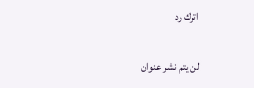اترك رد

لن يتم نشر عنوان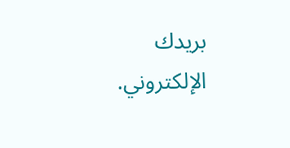بريدك الإلكتروني.